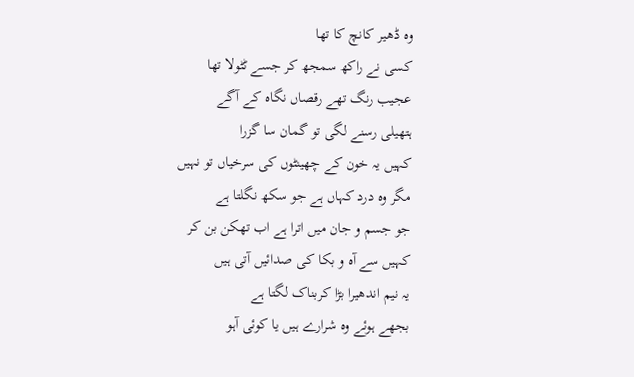وہ ڈھیر کانچ کا تھا
کسی نے راکھ سمجھ کر جسے ٹٹولا تھا
عجیب رنگ تھے رقصاں نگاہ کے آگے
ہتھیلی رسنے لگی تو گمان سا گزرا
کہیں یہ خون کے چھینٹوں کی سرخیاں تو نہیں
مگر وہ درد کہاں ہے جو سکھ نگلتا ہے
جو جسم و جان میں اترا ہے اب تھکن بن کر
کہیں سے آہ و بکا کی صدائیں آتی ہیں
یہ نیم اندھیرا بڑا کربناک لگتا ہے
بجھے ہوئے وہ شرارے ہیں یا کوئی آہو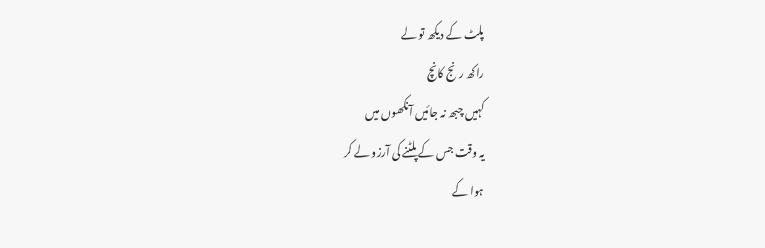پلٹ کے دیکھ تو لے
راکھ رنج کانچ
کہیں چبھ نہ جائیں آنکھوں میں
یہ وقت جس کے پلٹنے کی آرزو لے کر
ہوا کے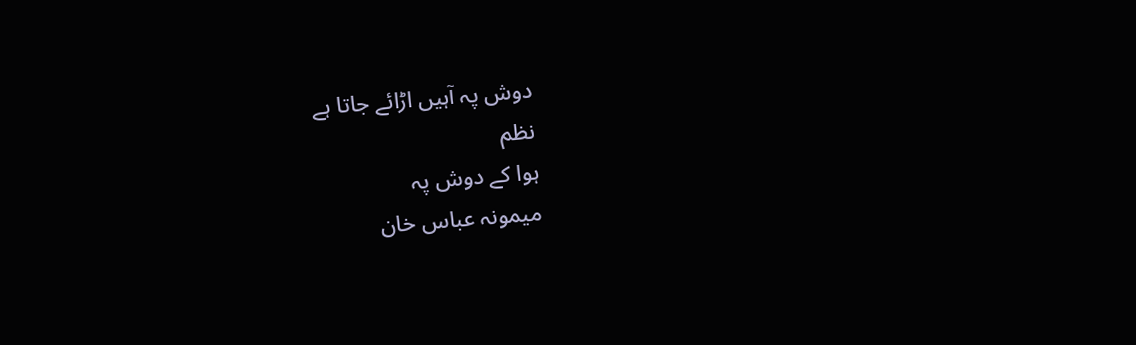دوش پہ آہیں اڑائے جاتا ہے
نظم
ہوا کے دوش پہ
میمونہ عباس خان